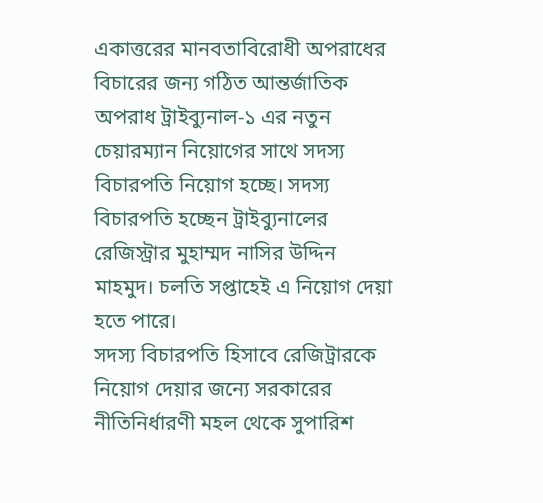একাত্তরের মানবতাবিরোধী অপরাধের বিচারের জন্য গঠিত আন্তর্জাতিক অপরাধ ট্রাইব্যুনাল-১ এর নতুন চেয়ারম্যান নিয়োগের সাথে সদস্য বিচারপতি নিয়োগ হচ্ছে। সদস্য বিচারপতি হচ্ছেন ট্রাইব্যুনালের রেজিস্ট্রার মুহাম্মদ নাসির উদ্দিন মাহমুদ। চলতি সপ্তাহেই এ নিয়োগ দেয়া হতে পারে।
সদস্য বিচারপতি হিসাবে রেজিট্রারকে নিয়োগ দেয়ার জন্যে সরকারের নীতিনির্ধারণী মহল থেকে সুপারিশ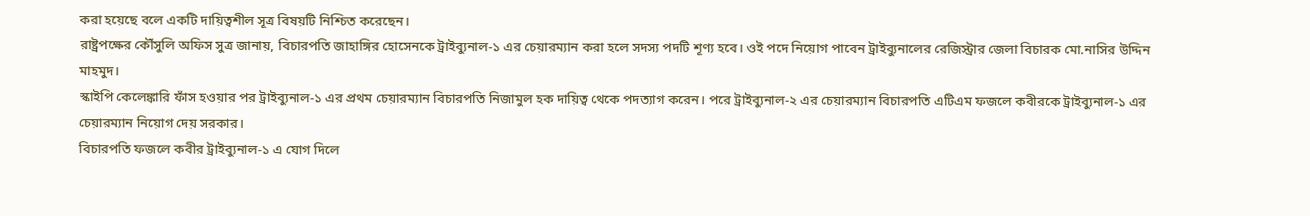করা হয়েছে বলে একটি দায়িত্বশীল সূত্র বিষয়টি নিশ্চিত করেছেন।
রাষ্ট্রপক্ষের কৌঁসুলি অফিস সুত্র জানায়, বিচারপতি জাহাঙ্গির হোসেনকে ট্রাইব্যুনাল-১ এর চেয়ারম্যান করা হলে সদস্য পদটি শূণ্য হবে। ওই পদে নিয়োগ পাবেন ট্রাইব্যুনালের রেজিস্ট্রার জেলা বিচারক মো.নাসির উদ্দিন মাহমুদ।
স্কাইপি কেলেঙ্কারি ফাঁস হওয়ার পর ট্রাইব্যুনাল-১ এর প্রথম চেয়ারম্যান বিচারপতি নিজামুল হক দায়িত্ব থেকে পদত্যাগ করেন। পরে ট্রাইব্যুনাল-২ এর চেয়ারম্যান বিচারপতি এটিএম ফজলে কবীরকে ট্রাইব্যুনাল-১ এর চেয়ারম্যান নিয়োগ দেয় সরকার।
বিচারপতি ফজলে কবীর ট্রাইব্যুনাল-১ এ যোগ দিলে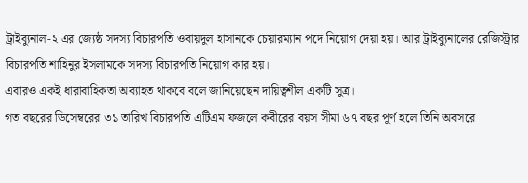ট্রাইব্যুনাল-২ এর জ্যেষ্ঠ সদস্য বিচারপতি ওবায়দুল হাসানকে চেয়ারম্যান পদে নিয়োগ দেয়া হয়। আর ট্রাইব্যুনালের রেজিস্ট্রার বিচারপতি শাহিনুর ইসলামকে সদস্য বিচারপতি নিয়োগ কার হয়।
এবারও একই ধারাবাহিকতা অব্যাহত থাকবে বলে জানিয়েছেন দায়িত্বশীল একটি সুত্র।
গত বছরের ডিসেম্বরের ৩১ তারিখ বিচারপতি এটিএম ফজলে কবীরের বয়স সীমা ৬৭ বছর পূর্ণ হলে তিনি অবসরে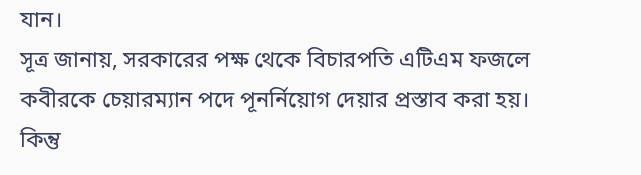যান।
সূত্র জানায়, সরকারের পক্ষ থেকে বিচারপতি এটিএম ফজলে কবীরকে চেয়ারম্যান পদে পূনর্নিয়োগ দেয়ার প্রস্তাব করা হয়। কিন্তু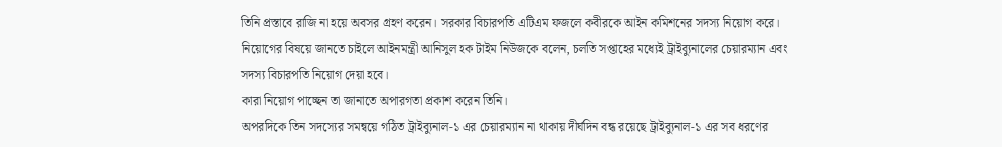তিনি প্রস্তাবে রাজি না হয়ে অবসর গ্রহণ করেন। সরকার বিচারপতি এটিএম ফজলে কবীরকে আইন কমিশনের সদস্য নিয়োগ করে।
নিয়োগের বিষয়ে জানতে চাইলে আইনমন্ত্রী আনিসুল হক টাইম নিউজকে বলেন, চলতি সপ্তাহের মধ্যেই ট্রাইব্যুনালের চেয়ারম্যান এবং সদস্য বিচারপতি নিয়োগ দেয়া হবে।
কারা নিয়োগ পাচ্ছেন তা জানাতে অপারগতা প্রকাশ করেন তিনি।
অপরদিকে তিন সদস্যের সমন্বয়ে গঠিত ট্রাইব্যুনাল-১ এর চেয়ারম্যান না থাকায় দীর্ঘদিন বন্ধ রয়েছে ট্রাইব্যুনাল-১ এর সব ধরণের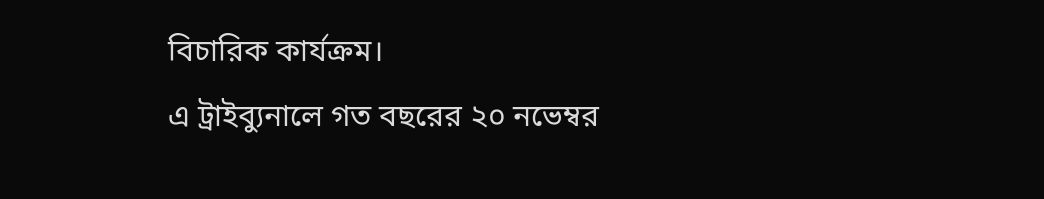বিচারিক কার্যক্রম।
এ ট্রাইব্যুনালে গত বছরের ২০ নভেম্বর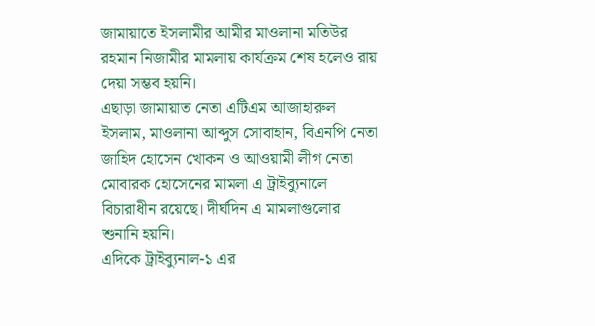জামায়াতে ইসলামীর আমীর মাওলানা মতিউর রহমান নিজামীর মামলায় কার্যক্রম শেষ হলেও রায় দেয়া সম্ভব হয়নি।
এছাড়া জামায়াত নেতা এটিএম আজাহারুল ইসলাম, মাওলানা আব্দুস সোবাহান, বিএনপি নেতা জাহিদ হোসেন খোকন ও আওয়ামী লীগ নেতা মোবারক হোসেনের মামলা এ ট্রাইব্যুনালে বিচারাধীন রয়েছে। দীর্ঘদিন এ মামলাগুলোর শুনানি হয়নি।
এদিকে ট্রাইব্যুনাল-১ এর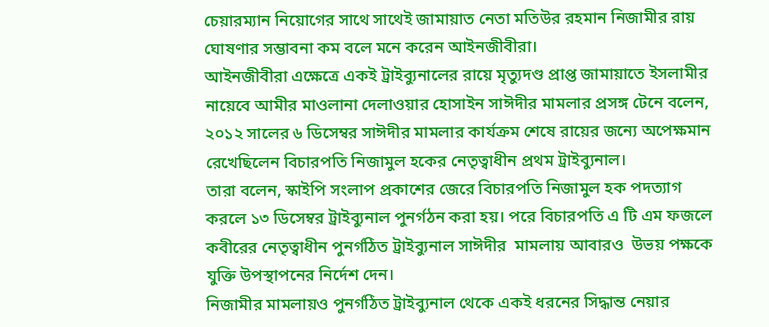চেয়ারম্যান নিয়োগের সাথে সাথেই জামায়াত নেতা মতিউর রহমান নিজামীর রায় ঘোষণার সম্ভাবনা কম বলে মনে করেন আইনজীবীরা।
আইনজীবীরা এক্ষেত্রে একই ট্রাইব্যুনালের রায়ে মৃত্যুদণ্ড প্রাপ্ত জামায়াতে ইসলামীর নায়েবে আমীর মাওলানা দেলাওয়ার হোসাইন সাঈদীর মামলার প্রসঙ্গ টেনে বলেন, ২০১২ সালের ৬ ডিসেম্বর সাঈদীর মামলার কার্যক্রম শেষে রায়ের জন্যে অপেক্ষমান রেখেছিলেন বিচারপতি নিজামুল হকের নেতৃত্বাধীন প্রথম ট্রাইব্যুনাল।
তারা বলেন, স্কাইপি সংলাপ প্রকাশের জেরে বিচারপতি নিজামুল হক পদত্যাগ করলে ১৩ ডিসেম্বর ট্রাইব্যুনাল পুনর্গঠন করা হয়। পরে বিচারপতি এ টি এম ফজলে কবীরের নেতৃত্বাধীন পুনর্গঠিত ট্রাইব্যুনাল সাঈদীর  মামলায় আবারও  উভয় পক্ষকে যুক্তি উপস্থাপনের নির্দেশ দেন।
নিজামীর মামলায়ও পুনর্গঠিত ট্রাইব্যুনাল থেকে একই ধরনের সিদ্ধান্ত নেয়ার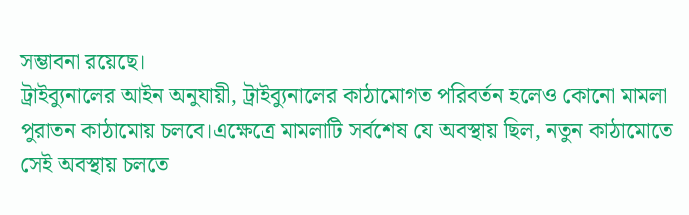সম্ভাবনা রয়েছে।
ট্রাইব্যুনালের আইন অনুযায়ী, ট্রাইব্যুনালের কাঠামোগত পরিবর্তন হলেও কোনো মামলা পুরাতন কাঠামোয় চলবে।এক্ষেত্রে মামলাটি সর্বশেষ যে অবস্থায় ছিল, নতুন কাঠামোতে সেই অবস্থায় চলতে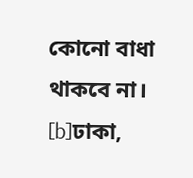কোনো বাধা থাকবে না।
[b]ঢাকা,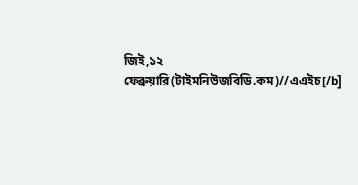জিই,১২ ফেব্রুয়ারি(টাইমনিউজবিডি.কম)//এএইচ[/b]